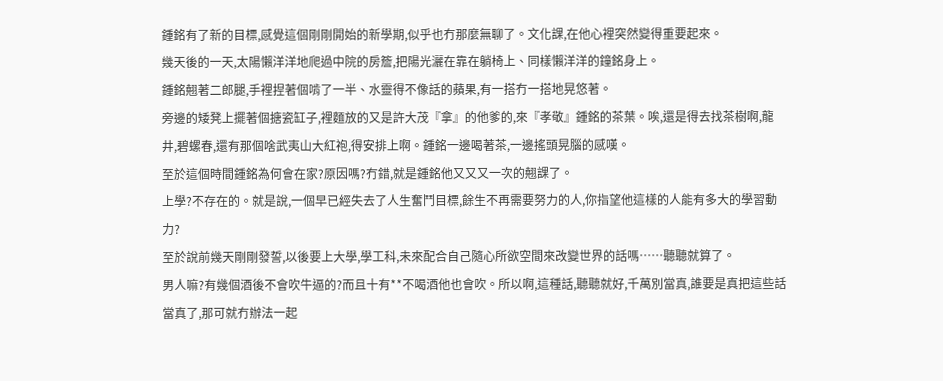鍾銘有了新的目標,感覺這個剛剛開始的新學期,似乎也冇那麼無聊了。文化課,在他心裡突然變得重要起來。
幾天後的一天,太陽懶洋洋地爬過中院的房簷,把陽光灑在靠在躺椅上、同樣懶洋洋的鐘銘身上。
鍾銘翹著二郎腿,手裡捏著個啃了一半、水靈得不像話的蘋果,有一搭冇一搭地晃悠著。
旁邊的矮凳上擺著個搪瓷缸子,裡麵放的又是許大茂『拿』的他爹的,來『孝敬』鍾銘的茶葉。唉,還是得去找茶樹啊,龍井,碧螺春,還有那個啥武夷山大紅袍,得安排上啊。鍾銘一邊喝著茶,一邊搖頭晃腦的感嘆。
至於這個時間鍾銘為何會在家?原因嗎?冇錯,就是鍾銘他又又又一次的翹課了。
上學?不存在的。就是說,一個早已經失去了人生奮鬥目標,餘生不再需要努力的人,你指望他這樣的人能有多大的學習動力?
至於說前幾天剛剛發誓,以後要上大學,學工科,未來配合自己隨心所欲空間來改變世界的話嗎……聽聽就算了。
男人嘛?有幾個酒後不會吹牛逼的?而且十有**不喝酒他也會吹。所以啊,這種話,聽聽就好,千萬別當真,誰要是真把這些話當真了,那可就冇辦法一起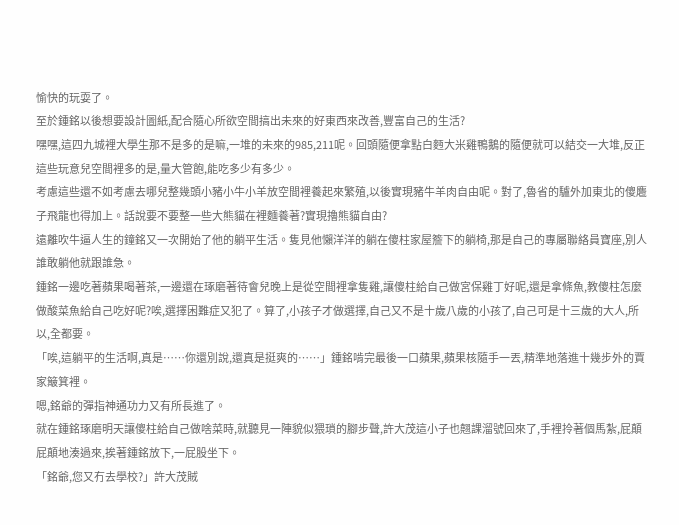愉快的玩耍了。
至於鍾銘以後想要設計圖紙,配合隨心所欲空間搞出未來的好東西來改善,豐富自己的生活?
嘿嘿,這四九城裡大學生那不是多的是嘛,一堆的未來的985,211呢。回頭隨便拿點白麪大米雞鴨鵝的隨便就可以結交一大堆,反正這些玩意兒空間裡多的是,量大管飽,能吃多少有多少。
考慮這些還不如考慮去哪兒整幾頭小豬小牛小羊放空間裡養起來繁殖,以後實現豬牛羊肉自由呢。對了,魯省的驢外加東北的傻麅子飛龍也得加上。話說要不要整一些大熊貓在裡麵養著?實現擼熊貓自由?
遠離吹牛逼人生的鐘銘又一次開始了他的躺平生活。隻見他懶洋洋的躺在傻柱家屋簷下的躺椅,那是自己的專屬聯絡員寶座,別人誰敢躺他就跟誰急。
鍾銘一邊吃著蘋果喝著茶,一邊還在琢磨著待會兒晚上是從空間裡拿隻雞,讓傻柱給自己做宮保雞丁好呢,還是拿條魚,教傻柱怎麼做酸菜魚給自己吃好呢?唉,選擇困難症又犯了。算了,小孩子才做選擇,自己又不是十歲八歲的小孩了,自己可是十三歲的大人,所以,全都要。
「唉,這躺平的生活啊,真是……你還別說,還真是挺爽的……」鍾銘啃完最後一口蘋果,蘋果核隨手一丟,精準地落進十幾步外的賈家簸箕裡。
嗯,銘爺的彈指神通功力又有所長進了。
就在鍾銘琢磨明天讓傻柱給自己做啥菜時,就聽見一陣貌似猥瑣的腳步聲,許大茂這小子也翹課溜號回來了,手裡拎著個馬紮,屁顛屁顛地湊過來,挨著鍾銘放下,一屁股坐下。
「銘爺,您又冇去學校?」許大茂賊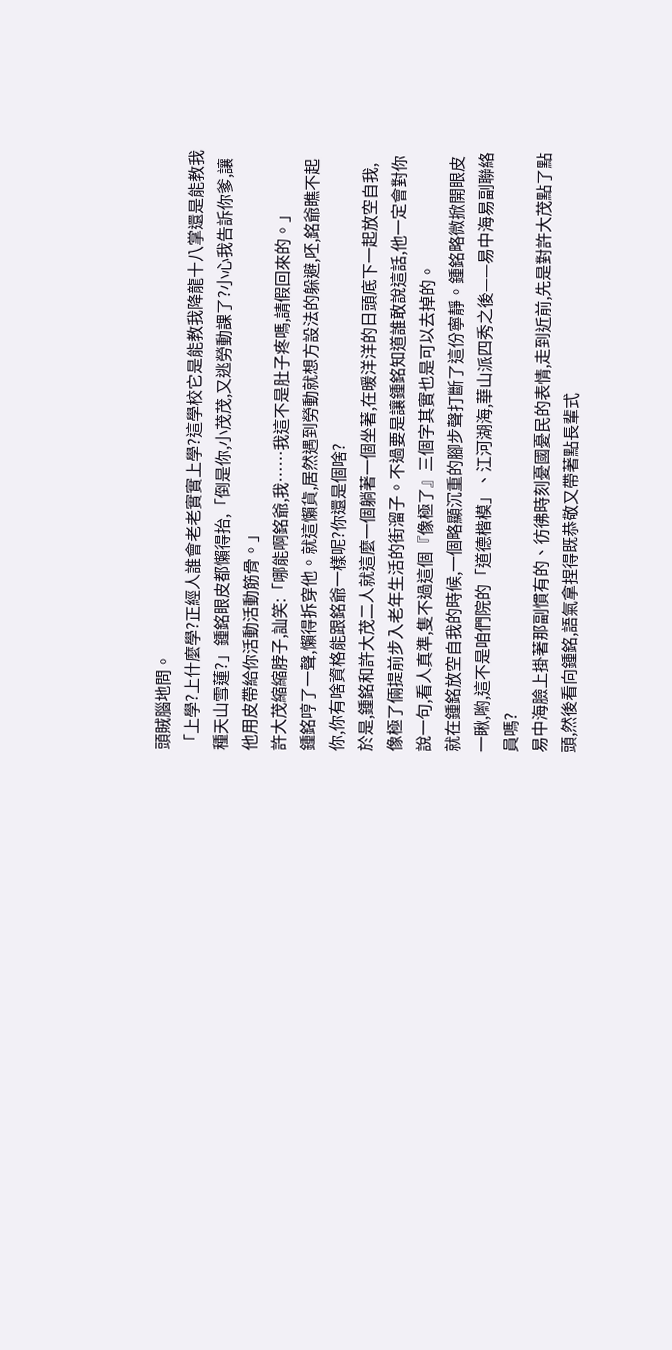頭賊腦地問。
「上學?上什麼學?正經人誰會老老實實上學?這學校它是能教我降龍十八掌還是能教我種天山雪蓮?」鍾銘眼皮都懶得抬,「倒是你,小茂茂,又逃勞動課了?小心我告訴你爹,讓他用皮帶給你活動活動筋骨。」
許大茂縮縮脖子,訕笑:「哪能啊銘爺,我……我這不是肚子疼嗎,請假回來的。」
鍾銘哼了一聲,懶得拆穿他。就這懶貨,居然遇到勞動就想方設法的躲避,呸,銘爺瞧不起你,你有啥資格能跟銘爺一樣呢?你還是個啥?
於是,鍾銘和許大茂二人就這麼一個躺著一個坐著,在暖洋洋的日頭底下一起放空自我,像極了倆提前步入老年生活的街溜子。不過要是讓鍾銘知道誰敢說這話,他一定會對你說一句,看人真準,隻不過這個『像極了』三個字其實也是可以去掉的。
就在鍾銘放空自我的時候,一個略顯沉重的腳步聲打斷了這份寧靜。鍾銘略微掀開眼皮一瞅,喲,這不是咱們院的「道德楷模」、江河湖海,華山派四秀之後——易中海易副聯絡員嗎?
易中海臉上掛著那副慣有的、彷彿時刻憂國憂民的表情,走到近前,先是對許大茂點了點頭,然後看向鍾銘,語氣拿捏得既恭敬又帶著點長輩式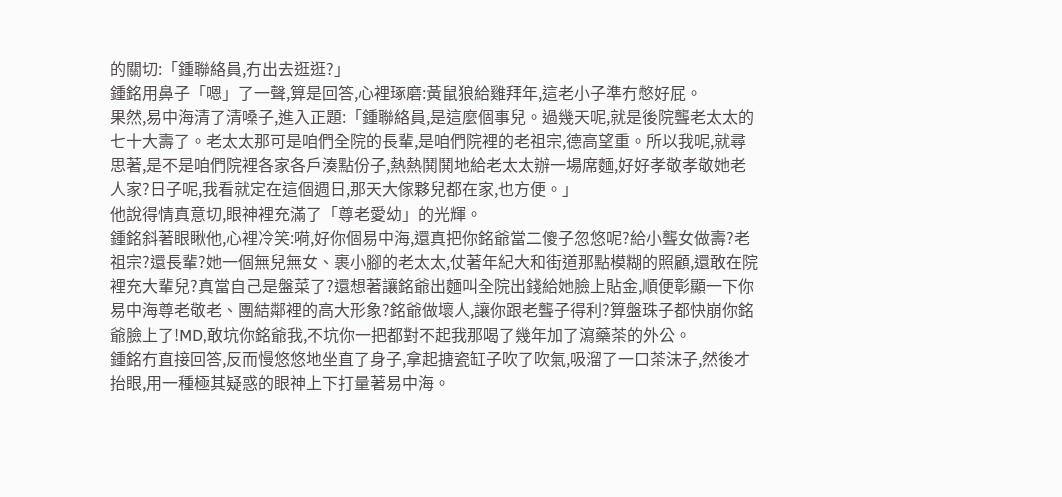的關切:「鍾聯絡員,冇出去逛逛?」
鍾銘用鼻子「嗯」了一聲,算是回答,心裡琢磨:黃鼠狼給雞拜年,這老小子準冇憋好屁。
果然,易中海清了清嗓子,進入正題:「鍾聯絡員,是這麼個事兒。過幾天呢,就是後院聾老太太的七十大壽了。老太太那可是咱們全院的長輩,是咱們院裡的老祖宗,德高望重。所以我呢,就尋思著,是不是咱們院裡各家各戶湊點份子,熱熱鬨鬨地給老太太辦一場席麵,好好孝敬孝敬她老人家?日子呢,我看就定在這個週日,那天大傢夥兒都在家,也方便。」
他說得情真意切,眼神裡充滿了「尊老愛幼」的光輝。
鍾銘斜著眼瞅他,心裡冷笑:嗬,好你個易中海,還真把你銘爺當二傻子忽悠呢?給小聾女做壽?老祖宗?還長輩?她一個無兒無女、裹小腳的老太太,仗著年紀大和街道那點模糊的照顧,還敢在院裡充大輩兒?真當自己是盤菜了?還想著讓銘爺出麵叫全院出錢給她臉上貼金,順便彰顯一下你易中海尊老敬老、團結鄰裡的高大形象?銘爺做壞人,讓你跟老聾子得利?算盤珠子都快崩你銘爺臉上了!MD,敢坑你銘爺我,不坑你一把都對不起我那喝了幾年加了瀉藥茶的外公。
鍾銘冇直接回答,反而慢悠悠地坐直了身子,拿起搪瓷缸子吹了吹氣,吸溜了一口茶沫子,然後才抬眼,用一種極其疑惑的眼神上下打量著易中海。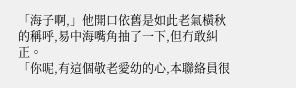「海子啊,」他開口依舊是如此老氣橫秋的稱呼,易中海嘴角抽了一下,但冇敢糾正。
「你呢,有這個敬老愛幼的心,本聯絡員很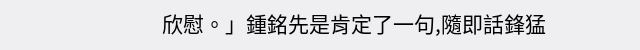欣慰。」鍾銘先是肯定了一句,隨即話鋒猛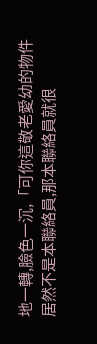地一轉,臉色一沉,「可你這敬老愛幼的物件居然不是本聯絡員,那本聯絡員就很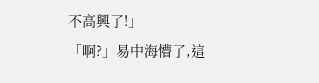不高興了!」
「啊?」易中海懵了,這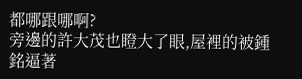都哪跟哪啊?
旁邊的許大茂也瞪大了眼,屋裡的被鍾銘逼著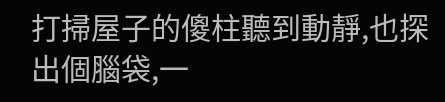打掃屋子的傻柱聽到動靜,也探出個腦袋,一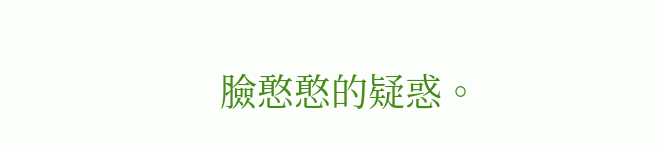臉憨憨的疑惑。